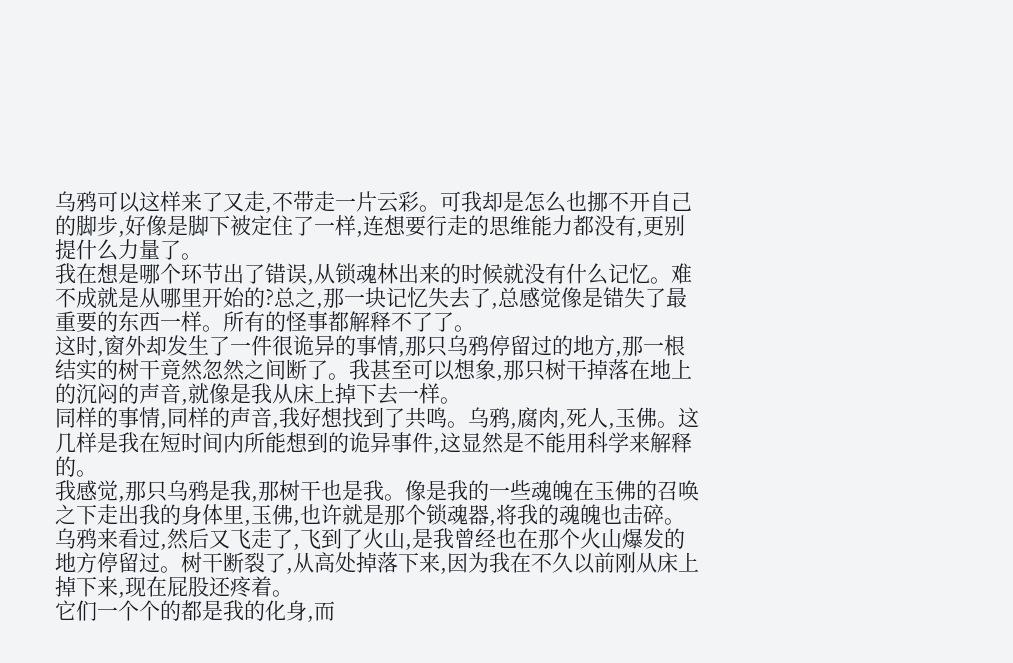乌鸦可以这样来了又走,不带走一片云彩。可我却是怎么也挪不开自己的脚步,好像是脚下被定住了一样,连想要行走的思维能力都没有,更别提什么力量了。
我在想是哪个环节出了错误,从锁魂林出来的时候就没有什么记忆。难不成就是从哪里开始的?总之,那一块记忆失去了,总感觉像是错失了最重要的东西一样。所有的怪事都解释不了了。
这时,窗外却发生了一件很诡异的事情,那只乌鸦停留过的地方,那一根结实的树干竟然忽然之间断了。我甚至可以想象,那只树干掉落在地上的沉闷的声音,就像是我从床上掉下去一样。
同样的事情,同样的声音,我好想找到了共鸣。乌鸦,腐肉,死人,玉佛。这几样是我在短时间内所能想到的诡异事件,这显然是不能用科学来解释的。
我感觉,那只乌鸦是我,那树干也是我。像是我的一些魂魄在玉佛的召唤之下走出我的身体里,玉佛,也许就是那个锁魂器,将我的魂魄也击碎。
乌鸦来看过,然后又飞走了,飞到了火山,是我曾经也在那个火山爆发的地方停留过。树干断裂了,从高处掉落下来,因为我在不久以前刚从床上掉下来,现在屁股还疼着。
它们一个个的都是我的化身,而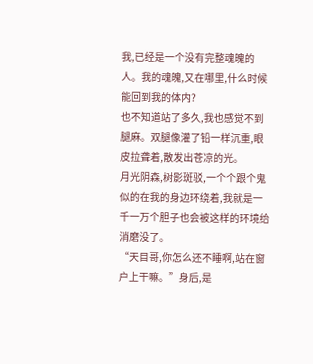我,已经是一个没有完整魂魄的人。我的魂魄,又在哪里,什么时候能回到我的体内?
也不知道站了多久,我也感觉不到腿麻。双腿像灌了铅一样沉重,眼皮拉聋着,散发出苍凉的光。
月光阴森,树影斑驳,一个个跟个鬼似的在我的身边环绕着,我就是一千一万个胆子也会被这样的环境给消磨没了。
“天目哥,你怎么还不睡啊,站在窗户上干嘛。”身后,是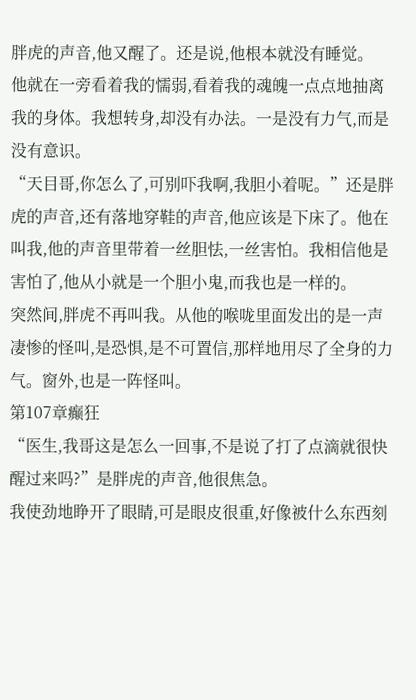胖虎的声音,他又醒了。还是说,他根本就没有睡觉。
他就在一旁看着我的懦弱,看着我的魂魄一点点地抽离我的身体。我想转身,却没有办法。一是没有力气,而是没有意识。
“天目哥,你怎么了,可别吓我啊,我胆小着呢。”还是胖虎的声音,还有落地穿鞋的声音,他应该是下床了。他在叫我,他的声音里带着一丝胆怯,一丝害怕。我相信他是害怕了,他从小就是一个胆小鬼,而我也是一样的。
突然间,胖虎不再叫我。从他的喉咙里面发出的是一声凄惨的怪叫,是恐惧,是不可置信,那样地用尽了全身的力气。窗外,也是一阵怪叫。
第107章癫狂
“医生,我哥这是怎么一回事,不是说了打了点滴就很快醒过来吗?”是胖虎的声音,他很焦急。
我使劲地睁开了眼睛,可是眼皮很重,好像被什么东西刻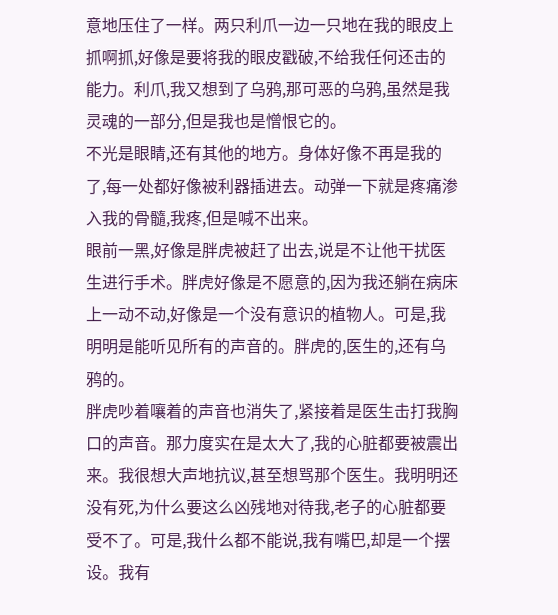意地压住了一样。两只利爪一边一只地在我的眼皮上抓啊抓,好像是要将我的眼皮戳破,不给我任何还击的能力。利爪,我又想到了乌鸦,那可恶的乌鸦,虽然是我灵魂的一部分,但是我也是憎恨它的。
不光是眼睛,还有其他的地方。身体好像不再是我的了,每一处都好像被利器插进去。动弹一下就是疼痛渗入我的骨髓,我疼,但是喊不出来。
眼前一黑,好像是胖虎被赶了出去,说是不让他干扰医生进行手术。胖虎好像是不愿意的,因为我还躺在病床上一动不动,好像是一个没有意识的植物人。可是,我明明是能听见所有的声音的。胖虎的,医生的,还有乌鸦的。
胖虎吵着嚷着的声音也消失了,紧接着是医生击打我胸口的声音。那力度实在是太大了,我的心脏都要被震出来。我很想大声地抗议,甚至想骂那个医生。我明明还没有死,为什么要这么凶残地对待我,老子的心脏都要受不了。可是,我什么都不能说,我有嘴巴,却是一个摆设。我有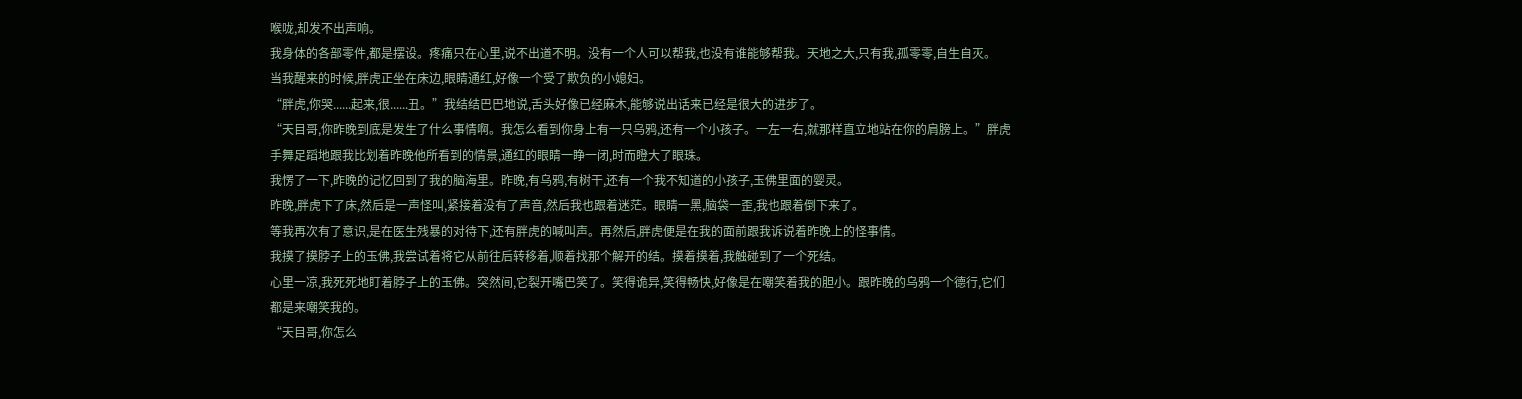喉咙,却发不出声响。
我身体的各部零件,都是摆设。疼痛只在心里,说不出道不明。没有一个人可以帮我,也没有谁能够帮我。天地之大,只有我,孤零零,自生自灭。
当我醒来的时候,胖虎正坐在床边,眼睛通红,好像一个受了欺负的小媳妇。
“胖虎,你哭......起来,很......丑。”我结结巴巴地说,舌头好像已经麻木,能够说出话来已经是很大的进步了。
“天目哥,你昨晚到底是发生了什么事情啊。我怎么看到你身上有一只乌鸦,还有一个小孩子。一左一右,就那样直立地站在你的肩膀上。”胖虎手舞足蹈地跟我比划着昨晚他所看到的情景,通红的眼睛一睁一闭,时而瞪大了眼珠。
我愣了一下,昨晚的记忆回到了我的脑海里。昨晚,有乌鸦,有树干,还有一个我不知道的小孩子,玉佛里面的婴灵。
昨晚,胖虎下了床,然后是一声怪叫,紧接着没有了声音,然后我也跟着迷茫。眼睛一黑,脑袋一歪,我也跟着倒下来了。
等我再次有了意识,是在医生残暴的对待下,还有胖虎的喊叫声。再然后,胖虎便是在我的面前跟我诉说着昨晚上的怪事情。
我摸了摸脖子上的玉佛,我尝试着将它从前往后转移着,顺着找那个解开的结。摸着摸着,我触碰到了一个死结。
心里一凉,我死死地盯着脖子上的玉佛。突然间,它裂开嘴巴笑了。笑得诡异,笑得畅快,好像是在嘲笑着我的胆小。跟昨晚的乌鸦一个德行,它们都是来嘲笑我的。
“天目哥,你怎么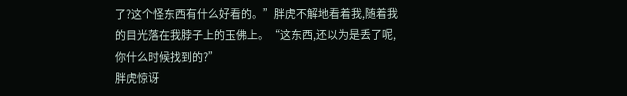了?这个怪东西有什么好看的。”胖虎不解地看着我,随着我的目光落在我脖子上的玉佛上。“这东西,还以为是丢了呢,你什么时候找到的?”
胖虎惊讶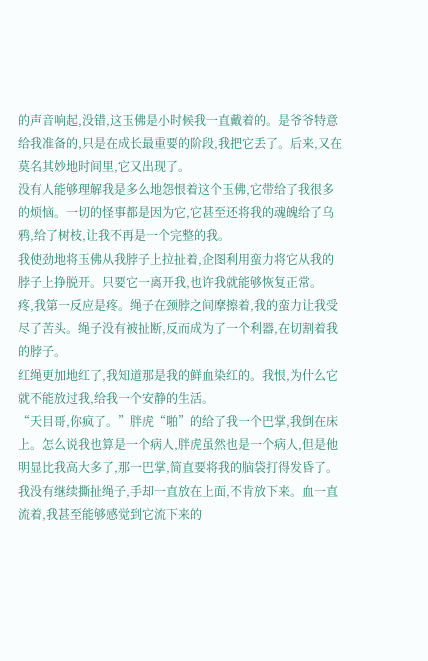的声音响起,没错,这玉佛是小时候我一直戴着的。是爷爷特意给我准备的,只是在成长最重要的阶段,我把它丢了。后来,又在莫名其妙地时间里,它又出现了。
没有人能够理解我是多么地怨恨着这个玉佛,它带给了我很多的烦恼。一切的怪事都是因为它,它甚至还将我的魂魄给了乌鸦,给了树枝,让我不再是一个完整的我。
我使劲地将玉佛从我脖子上拉扯着,企图利用蛮力将它从我的脖子上挣脱开。只要它一离开我,也许我就能够恢复正常。
疼,我第一反应是疼。绳子在颈脖之间摩擦着,我的蛮力让我受尽了苦头。绳子没有被扯断,反而成为了一个利器,在切割着我的脖子。
红绳更加地红了,我知道那是我的鲜血染红的。我恨,为什么它就不能放过我,给我一个安静的生活。
“天目哥,你疯了。”胖虎“啪”的给了我一个巴掌,我倒在床上。怎么说我也算是一个病人,胖虎虽然也是一个病人,但是他明显比我高大多了,那一巴掌,简直要将我的脑袋打得发昏了。
我没有继续撕扯绳子,手却一直放在上面,不肯放下来。血一直流着,我甚至能够感觉到它流下来的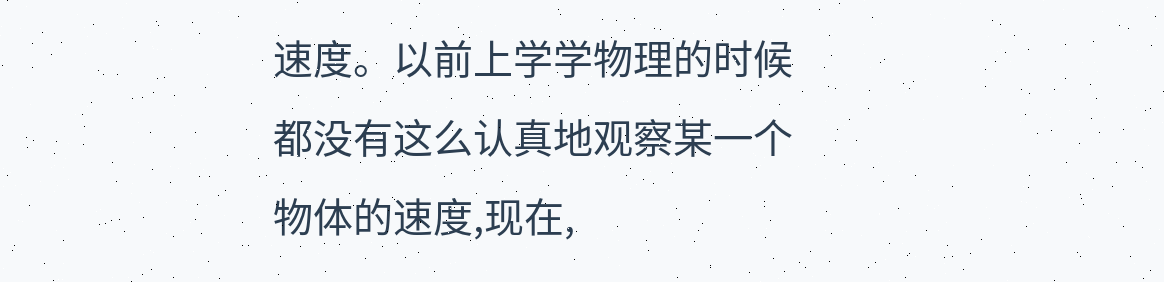速度。以前上学学物理的时候都没有这么认真地观察某一个物体的速度,现在,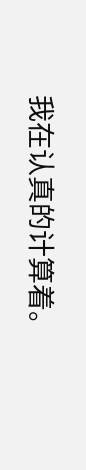我在认真的计算着。